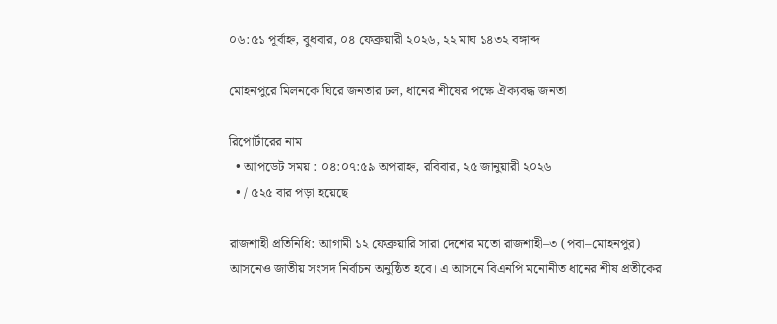০৬:৫১ পূর্বাহ্ন, বুধবার, ০৪ ফেব্রুয়ারী ২০২৬, ২২ মাঘ ১৪৩২ বঙ্গাব্দ

মোহনপুরে মিলনকে ঘিরে জনতার ঢল, ধানের শীষের পক্ষে ঐক্যবদ্ধ জনতা

রিপোর্টারের নাম
  • আপডেট সময় : ০৪:০৭:৫৯ অপরাহ্ন, রবিবার, ২৫ জানুয়ারী ২০২৬
  • / ৫২৫ বার পড়া হয়েছে

রাজশাহী প্রতিনিধি: আগামী ১২ ফেব্রুয়ারি সারা দেশের মতো রাজশাহী–৩ (পবা–মোহনপুর) আসনেও জাতীয় সংসদ নির্বাচন অনুষ্ঠিত হবে। এ আসনে বিএনপি মনোনীত ধানের শীষ প্রতীকের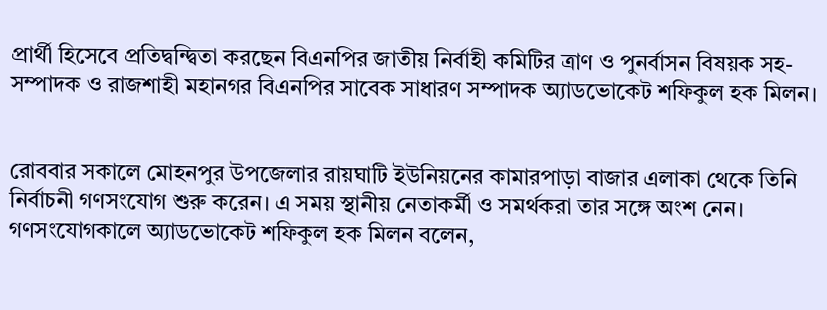প্রার্থী হিসেবে প্রতিদ্বন্দ্বিতা করছেন বিএনপির জাতীয় নির্বাহী কমিটির ত্রাণ ও পুনর্বাসন বিষয়ক সহ-সম্পাদক ও রাজশাহী মহানগর বিএনপির সাবেক সাধারণ সম্পাদক অ্যাডভোকেট শফিকুল হক মিলন।


রোববার সকালে মোহনপুর উপজেলার রায়ঘাটি ইউনিয়নের কামারপাড়া বাজার এলাকা থেকে তিনি নির্বাচনী গণসংযোগ শুরু করেন। এ সময় স্থানীয় নেতাকর্মী ও সমর্থকরা তার সঙ্গে অংশ নেন।
গণসংযোগকালে অ্যাডভোকেট শফিকুল হক মিলন বলেন,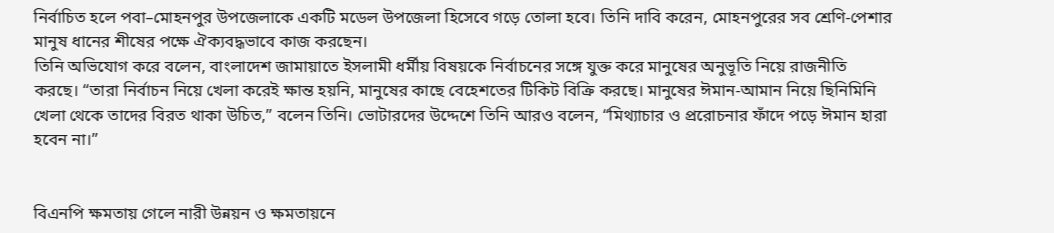নির্বাচিত হলে পবা–মোহনপুর উপজেলাকে একটি মডেল উপজেলা হিসেবে গড়ে তোলা হবে। তিনি দাবি করেন, মোহনপুরের সব শ্রেণি-পেশার মানুষ ধানের শীষের পক্ষে ঐক্যবদ্ধভাবে কাজ করছেন।
তিনি অভিযোগ করে বলেন, বাংলাদেশ জামায়াতে ইসলামী ধর্মীয় বিষয়কে নির্বাচনের সঙ্গে যুক্ত করে মানুষের অনুভূতি নিয়ে রাজনীতি করছে। “তারা নির্বাচন নিয়ে খেলা করেই ক্ষান্ত হয়নি, মানুষের কাছে বেহেশতের টিকিট বিক্রি করছে। মানুষের ঈমান-আমান নিয়ে ছিনিমিনি খেলা থেকে তাদের বিরত থাকা উচিত,” বলেন তিনি। ভোটারদের উদ্দেশে তিনি আরও বলেন, “মিথ্যাচার ও প্ররোচনার ফাঁদে পড়ে ঈমান হারা হবেন না।”


বিএনপি ক্ষমতায় গেলে নারী উন্নয়ন ও ক্ষমতায়নে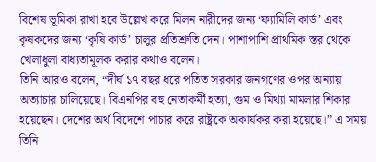বিশেষ ভূমিকা রাখা হবে উল্লেখ করে মিলন নারীদের জন্য ‘ফ্যামিলি কার্ড’ এবং কৃষকদের জন্য ‘কৃষি কার্ড’ চালুর প্রতিশ্রুতি দেন। পাশাপাশি প্রাথমিক স্তর থেকে খেলাধুলা বাধ্যতামূলক করার কথাও বলেন।
তিনি আরও বলেন, “দীর্ঘ ১৭ বছর ধরে পতিত সরকার জনগণের ওপর অন্যায় অত্যাচার চালিয়েছে। বিএনপির বহু নেতাকর্মী হত্যা, গুম ও মিথ্যা মামলার শিকার হয়েছেন। দেশের অর্থ বিদেশে পাচার করে রাষ্ট্রকে অকার্যকর করা হয়েছে।” এ সময় তিনি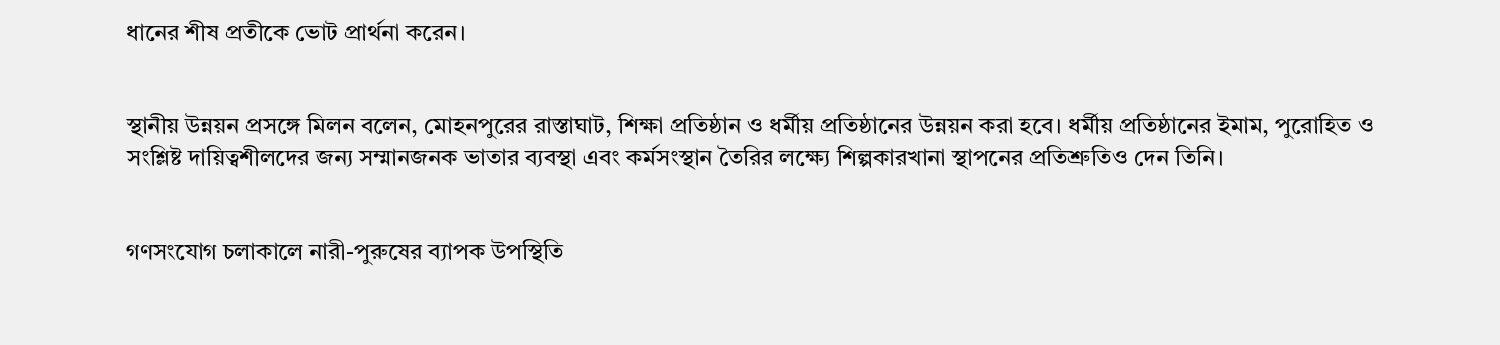ধানের শীষ প্রতীকে ভোট প্রার্থনা করেন।


স্থানীয় উন্নয়ন প্রসঙ্গে মিলন বলেন, মোহনপুরের রাস্তাঘাট, শিক্ষা প্রতিষ্ঠান ও ধর্মীয় প্রতিষ্ঠানের উন্নয়ন করা হবে। ধর্মীয় প্রতিষ্ঠানের ইমাম, পুরোহিত ও সংশ্লিষ্ট দায়িত্বশীলদের জন্য সম্মানজনক ভাতার ব্যবস্থা এবং কর্মসংস্থান তৈরির লক্ষ্যে শিল্পকারখানা স্থাপনের প্রতিশ্রুতিও দেন তিনি।


গণসংযোগ চলাকালে নারী-পুরুষের ব্যাপক উপস্থিতি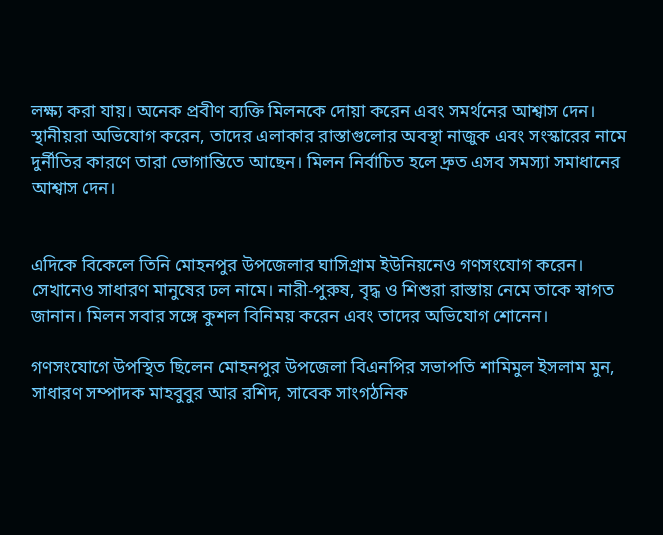লক্ষ্য করা যায়। অনেক প্রবীণ ব্যক্তি মিলনকে দোয়া করেন এবং সমর্থনের আশ্বাস দেন। স্থানীয়রা অভিযোগ করেন, তাদের এলাকার রাস্তাগুলোর অবস্থা নাজুক এবং সংস্কারের নামে দুর্নীতির কারণে তারা ভোগান্তিতে আছেন। মিলন নির্বাচিত হলে দ্রুত এসব সমস্যা সমাধানের আশ্বাস দেন।


এদিকে বিকেলে তিনি মোহনপুর উপজেলার ঘাসিগ্রাম ইউনিয়নেও গণসংযোগ করেন। সেখানেও সাধারণ মানুষের ঢল নামে। নারী-পুরুষ, বৃদ্ধ ও শিশুরা রাস্তায় নেমে তাকে স্বাগত জানান। মিলন সবার সঙ্গে কুশল বিনিময় করেন এবং তাদের অভিযোগ শোনেন।

গণসংযোগে উপস্থিত ছিলেন মোহনপুর উপজেলা বিএনপির সভাপতি শামিমুল ইসলাম মুন, সাধারণ সম্পাদক মাহবুবুর আর রশিদ, সাবেক সাংগঠনিক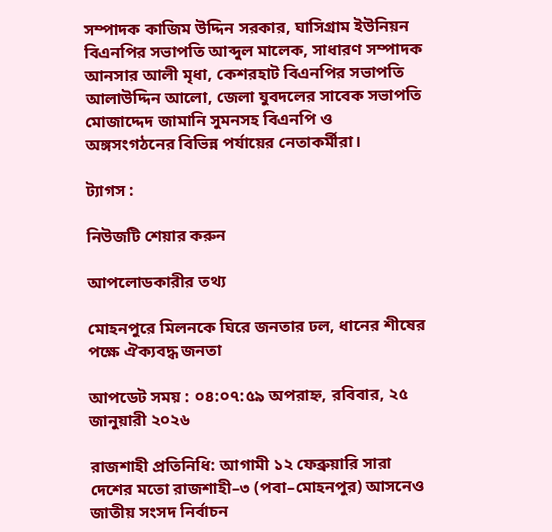সম্পাদক কাজিম উদ্দিন সরকার, ঘাসিগ্রাম ইউনিয়ন বিএনপির সভাপতি আব্দুল মালেক, সাধারণ সম্পাদক আনসার আলী মৃধা, কেশরহাট বিএনপির সভাপতি আলাউদ্দিন আলো, জেলা যুবদলের সাবেক সভাপতি মোজাদ্দেদ জামানি সুমনসহ বিএনপি ও অঙ্গসংগঠনের বিভিন্ন পর্যায়ের নেতাকর্মীরা।

ট্যাগস :

নিউজটি শেয়ার করুন

আপলোডকারীর তথ্য

মোহনপুরে মিলনকে ঘিরে জনতার ঢল, ধানের শীষের পক্ষে ঐক্যবদ্ধ জনতা

আপডেট সময় : ০৪:০৭:৫৯ অপরাহ্ন, রবিবার, ২৫ জানুয়ারী ২০২৬

রাজশাহী প্রতিনিধি: আগামী ১২ ফেব্রুয়ারি সারা দেশের মতো রাজশাহী–৩ (পবা–মোহনপুর) আসনেও জাতীয় সংসদ নির্বাচন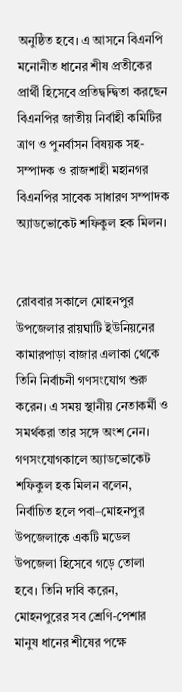অনুষ্ঠিত হবে। এ আসনে বিএনপি মনোনীত ধানের শীষ প্রতীকের প্রার্থী হিসেবে প্রতিদ্বন্দ্বিতা করছেন বিএনপির জাতীয় নির্বাহী কমিটির ত্রাণ ও পুনর্বাসন বিষয়ক সহ-সম্পাদক ও রাজশাহী মহানগর বিএনপির সাবেক সাধারণ সম্পাদক অ্যাডভোকেট শফিকুল হক মিলন।


রোববার সকালে মোহনপুর উপজেলার রায়ঘাটি ইউনিয়নের কামারপাড়া বাজার এলাকা থেকে তিনি নির্বাচনী গণসংযোগ শুরু করেন। এ সময় স্থানীয় নেতাকর্মী ও সমর্থকরা তার সঙ্গে অংশ নেন।
গণসংযোগকালে অ্যাডভোকেট শফিকুল হক মিলন বলেন, নির্বাচিত হলে পবা–মোহনপুর উপজেলাকে একটি মডেল উপজেলা হিসেবে গড়ে তোলা হবে। তিনি দাবি করেন, মোহনপুরের সব শ্রেণি-পেশার মানুষ ধানের শীষের পক্ষে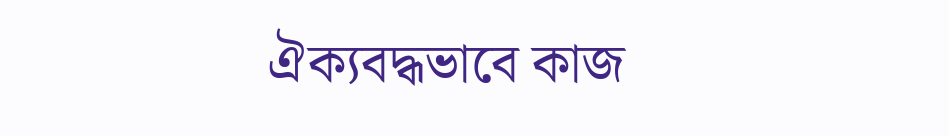ঐক্যবদ্ধভাবে কাজ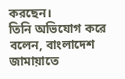করছেন।
তিনি অভিযোগ করে বলেন, বাংলাদেশ জামায়াতে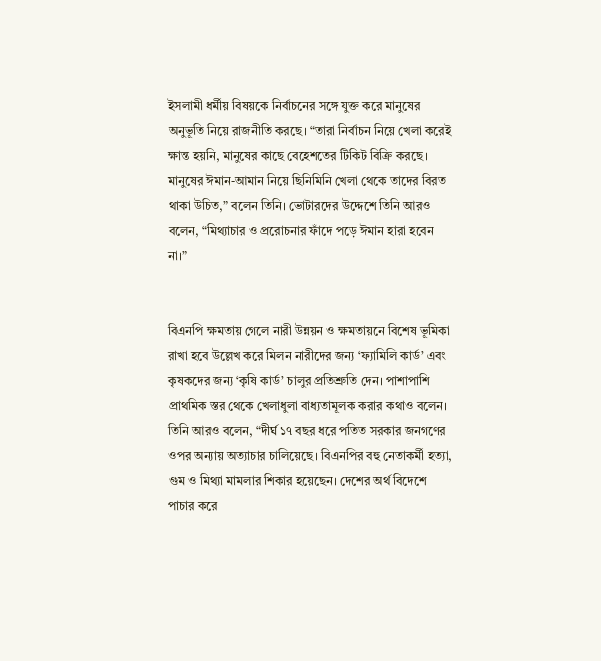ইসলামী ধর্মীয় বিষয়কে নির্বাচনের সঙ্গে যুক্ত করে মানুষের অনুভূতি নিয়ে রাজনীতি করছে। “তারা নির্বাচন নিয়ে খেলা করেই ক্ষান্ত হয়নি, মানুষের কাছে বেহেশতের টিকিট বিক্রি করছে। মানুষের ঈমান-আমান নিয়ে ছিনিমিনি খেলা থেকে তাদের বিরত থাকা উচিত,” বলেন তিনি। ভোটারদের উদ্দেশে তিনি আরও বলেন, “মিথ্যাচার ও প্ররোচনার ফাঁদে পড়ে ঈমান হারা হবেন না।”


বিএনপি ক্ষমতায় গেলে নারী উন্নয়ন ও ক্ষমতায়নে বিশেষ ভূমিকা রাখা হবে উল্লেখ করে মিলন নারীদের জন্য ‘ফ্যামিলি কার্ড’ এবং কৃষকদের জন্য ‘কৃষি কার্ড’ চালুর প্রতিশ্রুতি দেন। পাশাপাশি প্রাথমিক স্তর থেকে খেলাধুলা বাধ্যতামূলক করার কথাও বলেন।
তিনি আরও বলেন, “দীর্ঘ ১৭ বছর ধরে পতিত সরকার জনগণের ওপর অন্যায় অত্যাচার চালিয়েছে। বিএনপির বহু নেতাকর্মী হত্যা, গুম ও মিথ্যা মামলার শিকার হয়েছেন। দেশের অর্থ বিদেশে পাচার করে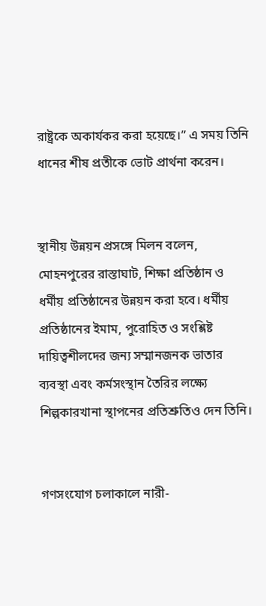রাষ্ট্রকে অকার্যকর করা হয়েছে।” এ সময় তিনি ধানের শীষ প্রতীকে ভোট প্রার্থনা করেন।


স্থানীয় উন্নয়ন প্রসঙ্গে মিলন বলেন, মোহনপুরের রাস্তাঘাট, শিক্ষা প্রতিষ্ঠান ও ধর্মীয় প্রতিষ্ঠানের উন্নয়ন করা হবে। ধর্মীয় প্রতিষ্ঠানের ইমাম, পুরোহিত ও সংশ্লিষ্ট দায়িত্বশীলদের জন্য সম্মানজনক ভাতার ব্যবস্থা এবং কর্মসংস্থান তৈরির লক্ষ্যে শিল্পকারখানা স্থাপনের প্রতিশ্রুতিও দেন তিনি।


গণসংযোগ চলাকালে নারী-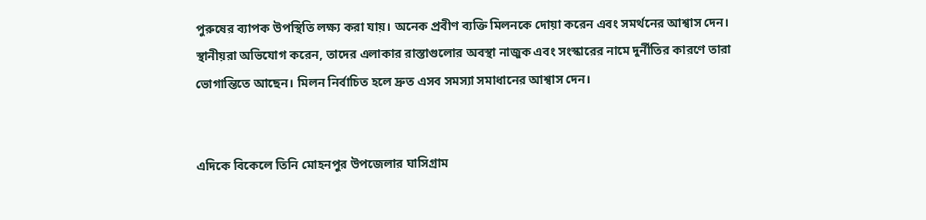পুরুষের ব্যাপক উপস্থিতি লক্ষ্য করা যায়। অনেক প্রবীণ ব্যক্তি মিলনকে দোয়া করেন এবং সমর্থনের আশ্বাস দেন। স্থানীয়রা অভিযোগ করেন, তাদের এলাকার রাস্তাগুলোর অবস্থা নাজুক এবং সংস্কারের নামে দুর্নীতির কারণে তারা ভোগান্তিতে আছেন। মিলন নির্বাচিত হলে দ্রুত এসব সমস্যা সমাধানের আশ্বাস দেন।


এদিকে বিকেলে তিনি মোহনপুর উপজেলার ঘাসিগ্রাম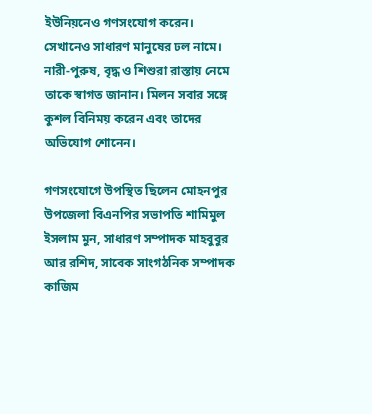ইউনিয়নেও গণসংযোগ করেন। সেখানেও সাধারণ মানুষের ঢল নামে। নারী-পুরুষ, বৃদ্ধ ও শিশুরা রাস্তায় নেমে তাকে স্বাগত জানান। মিলন সবার সঙ্গে কুশল বিনিময় করেন এবং তাদের অভিযোগ শোনেন।

গণসংযোগে উপস্থিত ছিলেন মোহনপুর উপজেলা বিএনপির সভাপতি শামিমুল ইসলাম মুন, সাধারণ সম্পাদক মাহবুবুর আর রশিদ, সাবেক সাংগঠনিক সম্পাদক কাজিম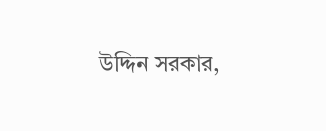উদ্দিন সরকার,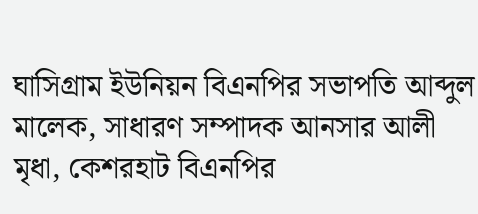ঘাসিগ্রাম ইউনিয়ন বিএনপির সভাপতি আব্দুল মালেক, সাধারণ সম্পাদক আনসার আলী মৃধা, কেশরহাট বিএনপির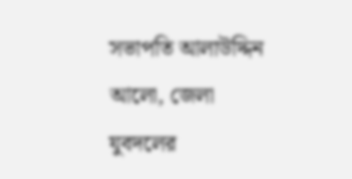সভাপতি আলাউদ্দিন আলো, জেলা যুবদলের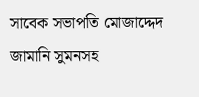সাবেক সভাপতি মোজাদ্দেদ জামানি সুমনসহ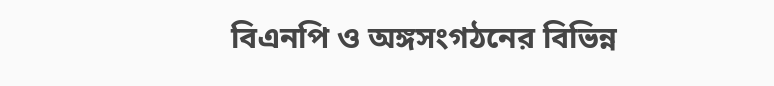বিএনপি ও অঙ্গসংগঠনের বিভিন্ন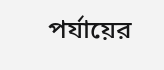পর্যায়ের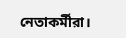নেতাকর্মীরা।